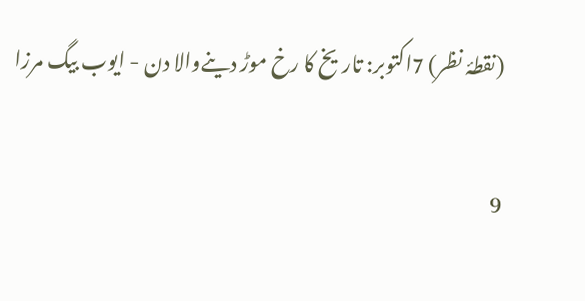(نقطۂ نظر) 7اکتوبر: تاریخ کا رخ موڑ دینےوالا دن - ایوب بیگ مرزا

9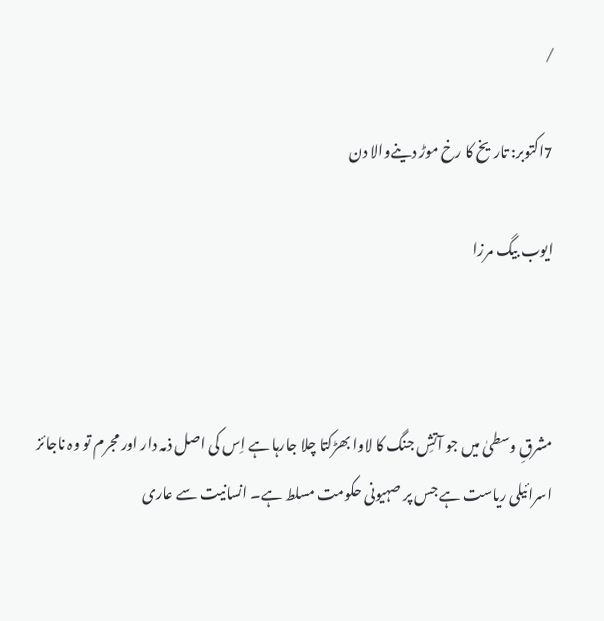/

7اکتوبر: تاریخ کا رخ موڑ دینےوالا دن

ایوب بیگ مرزا



مشرقِ وسطیٰ میں جو آتشِ جنگ کا لاوا بھڑکتا چلا جارہا ہے اِس کی اصل ذمہ دار اور مجرم تو وہ ناجائز اسرائیلی ریاست ہے جس پر صہیونی حکومت مسلط ہے۔ انسانیت سے عاری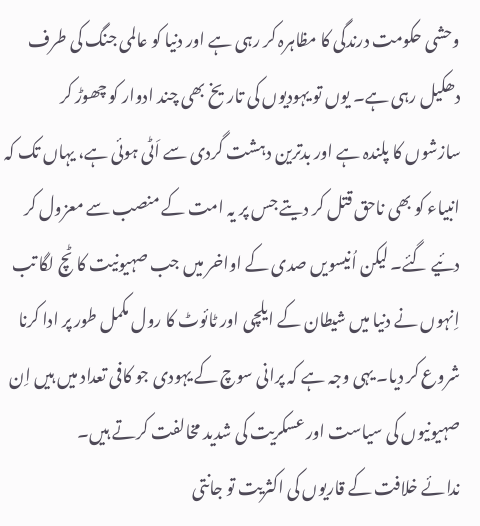وحشی حکومت درندگی کا مظاہرہ کر رہی ہے اور دنیا کو عالمی جنگ کی طرف دھکیل رہی ہے۔ یوں تو یہودیوں کی تاریخ بھی چند ادوار کو چھوڑ کر سازشوں کا پلندہ ہے اور بدترین دہشت گردی سے اَٹی ہوئی ہے، یہاں تک کہ انبیاء کو بھی ناحق قتل کر دیتے جس پر یہ امت کے منصب سے معزول کر دئیے گئے۔ لیکن اُنیسویں صدی کے اواخر میں جب صہیونیت کا ٹچ لگا تب اِنہوں نے دنیا میں شیطان کے ایلچی اور ٹائوٹ کا رول مکمل طور پر ادا کرنا شروع کر دیا۔ یہی وجہ ہے کہ پرانی سوچ کے یہودی جو کافی تعداد میں ہیں اِن صہیونیوں کی سیاست اور عسکریت کی شدید مخالفت کرتے ہیں۔
ندائے خلافت کے قاریوں کی اکثریت تو جانتی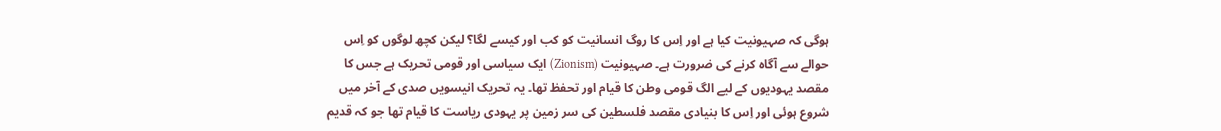ہوگی کہ صہیونیت کیا ہے اور اِس کا روگ انسانیت کو کب اور کیسے لگا؟ لیکن کچھ لوگوں کو اِس حوالے سے آگاہ کرنے کی ضرورت ہے۔ صہیونیت (Zionism) ایک سیاسی اور قومی تحریک ہے جس کا مقصد یہودیوں کے لیے الگ قومی وطن کا قیام اور تحفظ تھا۔ یہ تحریک انیسویں صدی کے آخر میں شروع ہوئی اور اِس کا بنیادی مقصد فلسطین کی سر زمین پر یہودی ریاست کا قیام تھا جو کہ قدیم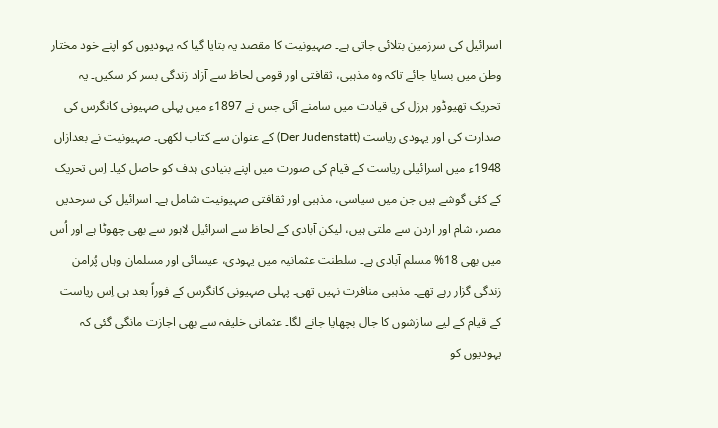اسرائیل کی سرزمین بتلائی جاتی ہے۔ صہیونیت کا مقصد یہ بتایا گیا کہ یہودیوں کو اپنے خود مختار وطن میں بسایا جائے تاکہ وہ مذہبی، ثقافتی اور قومی لحاظ سے آزاد زندگی بسر کر سکیں۔ یہ تحریک تھیوڈور ہرزل کی قیادت میں سامنے آئی جس نے 1897ء میں پہلی صہیونی کانگرس کی صدارت کی اور یہودی ریاست (Der Judenstatt) کے عنوان سے کتاب لکھی۔ صہیونیت نے بعدازاں 1948ء میں اسرائیلی ریاست کے قیام کی صورت میں اپنے بنیادی ہدف کو حاصل کیا۔ اِس تحریک کے کئی گوشے ہیں جن میں سیاسی، مذہبی اور ثقافتی صہیونیت شامل ہے۔ اسرائیل کی سرحدیں مصر، شام اور اردن سے ملتی ہیں، لیکن آبادی کے لحاظ سے اسرائیل لاہور سے بھی چھوٹا ہے اور اُس میں بھی 18% مسلم آبادی ہے۔ سلطنت عثمانیہ میں یہودی، عیسائی اور مسلمان وہاں پُرامن زندگی گزار رہے تھے۔ مذہبی منافرت نہیں تھی۔ پہلی صہیونی کانگرس کے فوراً بعد ہی اِس ریاست کے قیام کے لیے سازشوں کا جال بچھایا جانے لگا۔ عثمانی خلیفہ سے بھی اجازت مانگی گئی کہ یہودیوں کو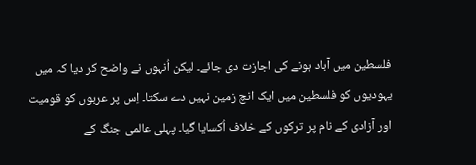فلسطین میں آباد ہونے کی اجازت دی جائے۔ لیکن اُنہوں نے واضح کر دیا کہ میں یہودیوں کو فلسطین میں ایک انچ زمین نہیں دے سکتا۔ اِس پر عربوں کو قومیت اور آزادی کے نام پر ترکوں کے خلاف اُکسایا گیا۔ پہلی عالمی جنگ کے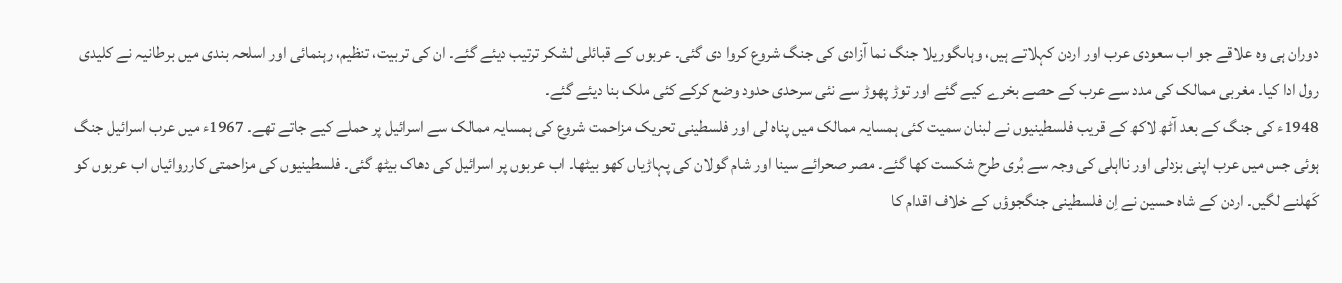دوران ہی وہ علاقے جو اب سعودی عرب اور اردن کہلاتے ہیں، وہاںگوریلا جنگ نما آزادی کی جنگ شروع کروا دی گئی۔ عربوں کے قبائلی لشکر ترتیب دیئے گئے۔ ان کی تربیت، تنظیم، رہنمائی اور اسلحہ بندی میں برطانیہ نے کلیدی رول ادا کیا۔ مغربی ممالک کی مدد سے عرب کے حصے بخرے کیے گئے اور توڑ پھوڑ سے نئی سرحدی حدود وضع کرکے کئی ملک بنا دیئے گئے۔
1948ء کی جنگ کے بعد آٹھ لاکھ کے قریب فلسطینیوں نے لبنان سمیت کئی ہمسایہ ممالک میں پناہ لی اور فلسطینی تحریک مزاحمت شروع کی ہمسایہ ممالک سے اسرائیل پر حملے کیے جاتے تھے۔ 1967ء میں عرب اسرائیل جنگ ہوئی جس میں عرب اپنی بزدلی اور نااہلی کی وجہ سے بُری طرح شکست کھا گئے۔ مصر صحرائے سینا اور شام گولان کی پہاڑیاں کھو بیٹھا۔ اب عربوں پر اسرائیل کی دھاک بیٹھ گئی۔ فلسطینیوں کی مزاحمتی کارروائیاں اب عربوں کو کَھلنے لگیں۔ اردن کے شاہ حسین نے اِن فلسطینی جنگجوؤں کے خلاف اقدام کا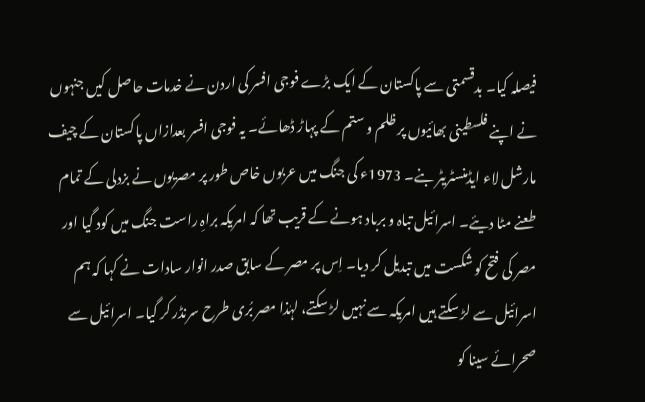فیصلہ کیا۔ بدقسمتی سے پاکستان کے ایک بڑے فوجی افسر کی اردن نے خدمات حاصل کیں جنہوں نے اپنے فلسطینی بھائیوں پر ظلم و ستم کے پہاڑ ڈھائے۔ یہ فوجی افسر بعدازاں پاکستان کے چیف مارشل لاء ایڈمنسٹریٹر بنے۔ 1973ء کی جنگ میں عربوں خاص طور پر مصریوں نے بزدلی کے تمام طعنے مٹا دیئے۔ اسرائیل تباہ و برباد ہونے کے قریب تھا کہ امریکہ براہِ راست جنگ میں کود گیا اور مصر کی فتح کو شکست میں تبدیل کر دیا۔ اِس پر مصر کے سابق صدر انوار سادات نے کہا کہ ہم اسرائیل سے لڑ سکتے ہیں امریکہ سے نہیں لڑ سکتے، لہٰذا مصر بُری طرح سرنڈر کر گیا۔ اسرائیل سے صحرائے سینا کو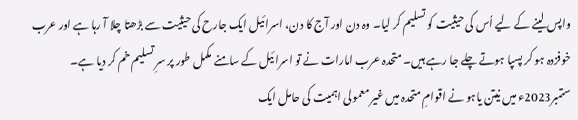واپس لینے کے لیے اُس کی حیثیت کو تسلیم کر لیا۔ وہ دن اور آج کا دن، اسرائیل ایک جارح کی حیثیت سے بڑھتا چلا آ رہا ہے اور عرب خوفزدہ ہو کر پسپا ہوتے چلے جا رہے ہیں۔ متحدہ عرب امارات نے تو اسرائیل کے سامنے مکمل طور پر سرِ تسلیم خم کر دیا ہے۔
ستمبر2023ء میں نیتن یاہو نے اقوامِ متحدہ میں غیر معمولی اہمیت کی حامل ایک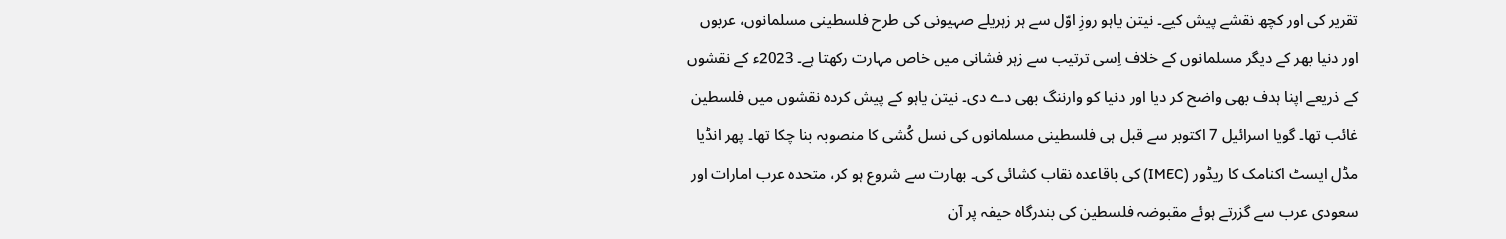تقریر کی اور کچھ نقشے پیش کیے۔ نیتن یاہو روزِ اوّل سے ہر زہریلے صہیونی کی طرح فلسطینی مسلمانوں، عربوں اور دنیا بھر کے دیگر مسلمانوں کے خلاف اِسی ترتیب سے زہر فشانی میں خاص مہارت رکھتا ہے۔ 2023ء کے نقشوں کے ذریعے اپنا ہدف بھی واضح کر دیا اور دنیا کو وارننگ بھی دے دی۔ نیتن یاہو کے پیش کردہ نقشوں میں فلسطین غائب تھا۔ گویا اسرائیل 7 اکتوبر سے قبل ہی فلسطینی مسلمانوں کی نسل کُشی کا منصوبہ بنا چکا تھا۔ پھر انڈیا مڈل ایسٹ اکنامک کا ریڈور (IMEC) کی باقاعدہ نقاب کشائی کی۔ بھارت سے شروع ہو کر، متحدہ عرب امارات اور سعودی عرب سے گزرتے ہوئے مقبوضہ فلسطین کی بندرگاہ حیفہ پر آن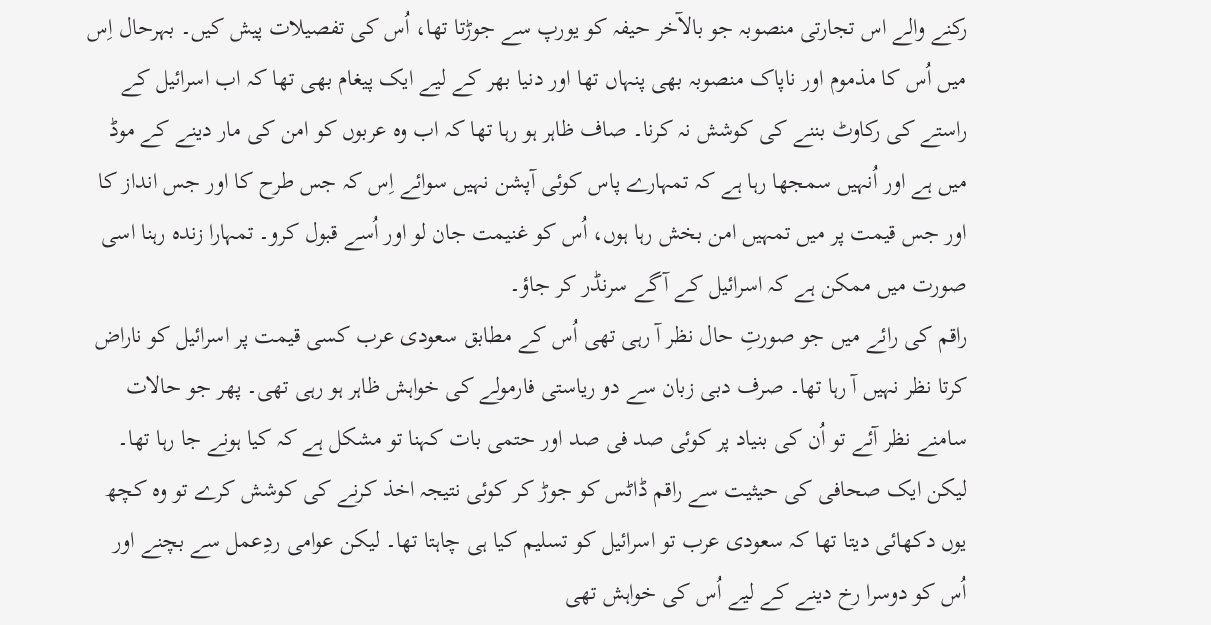رکنے والے اس تجارتی منصوبہ جو بالآخر حیفہ کو یورپ سے جوڑتا تھا، اُس کی تفصیلات پیش کیں۔ بہرحال اِس میں اُس کا مذموم اور ناپاک منصوبہ بھی پنہاں تھا اور دنیا بھر کے لیے ایک پیغام بھی تھا کہ اب اسرائیل کے راستے کی رکاوٹ بننے کی کوشش نہ کرنا۔ صاف ظاہر ہو رہا تھا کہ اب وہ عربوں کو امن کی مار دینے کے موڈ میں ہے اور اُنہیں سمجھا رہا ہے کہ تمہارے پاس کوئی آپشن نہیں سوائے اِس کہ جس طرح کا اور جس انداز کا اور جس قیمت پر میں تمہیں امن بخش رہا ہوں، اُس کو غنیمت جان لو اور اُسے قبول کرو۔ تمہارا زندہ رہنا اسی صورت میں ممکن ہے کہ اسرائیل کے آگے سرنڈر کر جاؤ۔
راقم کی رائے میں جو صورتِ حال نظر آ رہی تھی اُس کے مطابق سعودی عرب کسی قیمت پر اسرائیل کو ناراض کرتا نظر نہیں آ رہا تھا۔ صرف دبی زبان سے دو ریاستی فارمولے کی خواہش ظاہر ہو رہی تھی۔ پھر جو حالات سامنے نظر آئے تو اُن کی بنیاد پر کوئی صد فی صد اور حتمی بات کہنا تو مشکل ہے کہ کیا ہونے جا رہا تھا۔ لیکن ایک صحافی کی حیثیت سے راقم ڈاٹس کو جوڑ کر کوئی نتیجہ اخذ کرنے کی کوشش کرے تو وہ کچھ یوں دکھائی دیتا تھا کہ سعودی عرب تو اسرائیل کو تسلیم کیا ہی چاہتا تھا۔ لیکن عوامی ردِعمل سے بچنے اور اُس کو دوسرا رخ دینے کے لیے اُس کی خواہش تھی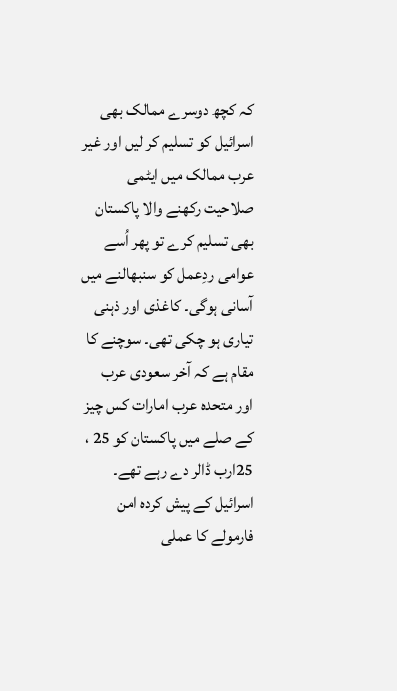کہ کچھ دوسرے ممالک بھی اسرائیل کو تسلیم کر لیں اور غیر عرب ممالک میں ایٹمی صلاحیت رکھنے والا پاکستان بھی تسلیم کرے تو پھر اُسے عوامی ردِعمل کو سنبھالنے میں آسانی ہوگی۔ کاغذی اور ذہنی تیاری ہو چکی تھی۔ سوچنے کا مقام ہے کہ آخر سعودی عرب اور متحدہ عرب امارات کس چیز کے صلے میں پاکستان کو 25 ، 25ارب ڈالر دے رہے تھے۔ اسرائیل کے پیش کردہ امن فارمولے کا عملی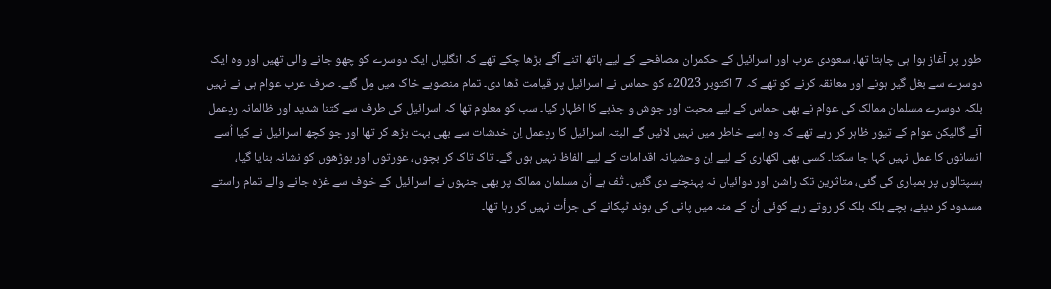طور پر آغاز ہوا ہی چاہتا تھا، سعودی عرب اور اسرائیل کے حکمران مصافحے کے لیے ہاتھ اتنے آگے بڑھا چکے تھے کہ انگلیاں ایک دوسرے کو چھو جانے والی تھیں اور وہ ایک دوسرے سے بغل گیر ہونے اور معانقہ کرنے کو تھے کہ 7 اکتوبر 2023ء کو حماس نے اسرائیل پر قیامت ڈھا دی۔ تمام منصوبے خاک میں مِل گئے۔ صرف عرب عوام ہی نے نہیں بلکہ دوسرے مسلمان ممالک کی عوام نے بھی حماس کے لیے محبت اور جوش و جذبے کا اظہار کیا۔ سب کو معلوم تھا کہ اسرائیل کی طرف سے کتنا شدید اور ظالمانہ ردِعمل آئے گالیکن عوام کے تیور ظاہر کر رہے تھے کہ وہ اِسے خاطر میں نہیں لائیں گے البتہ اسرائیل کا ردِعمل اِن خدشات سے بھی بہت بڑھ کر تھا اور جو کچھ اسرائیل نے کیا اُسے انسانوں کا عمل نہیں کہا جا سکتا۔ کسی بھی لکھاری کے لیے اِن وحشیانہ اقدامات کے لیے الفاظ نہیں ہوں گے۔ تاک تاک کر بچوں، عورتوں اور بوڑھوں کو نشانہ بنایا گیا، ہسپتالوں پر بمباری کی گئی، متاثرین تک راشن اور دوائیاں نہ پہنچنے دی گئیں۔ تُف ہے اُن مسلمان ممالک پر بھی جنہوں نے اسرائیل کے خوف سے غزہ جانے والے تمام راستے مسدود کر دیئے، بچے بلک بلک کر روتے رہے کوئی اُن کے منہ میں پانی کی بوند ٹپکانے کی جرأت نہیں کر رہا تھا۔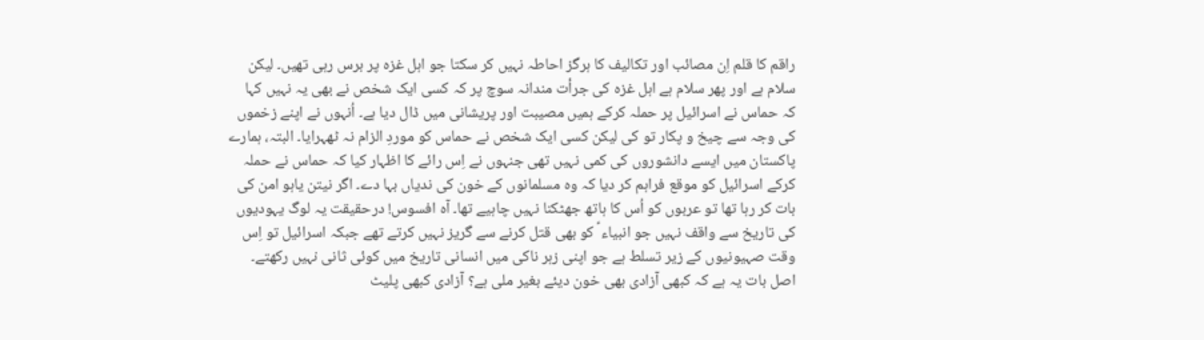راقم کا قلم اِن مصائب اور تکالیف کا ہرگز احاطہ نہیں کر سکتا جو اہل غزہ پر برس رہی تھیں۔ لیکن سلام ہے اور پھر سلام ہے اہل غزہ کی جرأت مندانہ سوچ پر کہ کسی ایک شخص نے بھی یہ نہیں کہا کہ حماس نے اسرائیل پر حملہ کرکے ہمیں مصیبت اور پریشانی میں ڈال دیا ہے۔ اُنہوں نے اپنے زخموں کی وجہ سے چیخ و پکار تو کی لیکن کسی ایک شخص نے حماس کو موردِ الزام نہ ٹھہرایا۔ البتہ، ہمارے پاکستان میں ایسے دانشوروں کی کمی نہیں تھی جنہوں نے اِس رائے کا اظہار کیا کہ حماس نے حملہ کرکے اسرائیل کو موقع فراہم کر دیا کہ وہ مسلمانوں کے خون کی ندیاں بہا دے۔ اگر نیتن یاہو امن کی بات کر رہا تھا تو عربوں کو اُس کا ہاتھ جھٹکنا نہیں چاہیے تھا۔ آہ افسوس! درحقیقت یہ لوگ یہودیوں کی تاریخ سے واقف نہیں جو انبیاء ؑ کو بھی قتل کرنے سے گریز نہیں کرتے تھے جبکہ اسرائیل تو اِس وقت صہیونیوں کے زیر تسلط ہے جو اپنی زہر ناکی میں انسانی تاریخ میں کوئی ثانی نہیں رکھتے۔ اصل بات یہ ہے کہ کبھی آزادی بھی خون دیئے بغیر ملی ہے؟ آزادی کبھی پلیٹ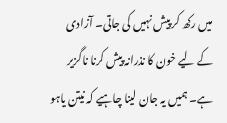میں رکھ کر پیش نہیں کی جاتی۔ آزادی کے لیے خون کا نذرانہ پیش کرنا ناگزیر ہے۔ ہمیں یہ جان لینا چاہیے کہ نیتن یاہو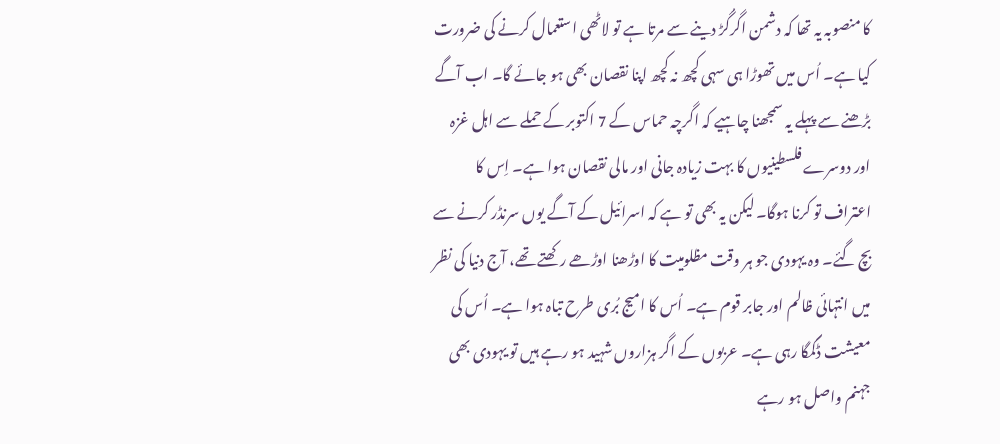کا منصوبہ یہ تھا کہ دشمن اگرگُڑ دینے سے مرتا ہے تو لاٹھی استعمال کرنے کی ضرورت کیا ہے۔ اُس میں تھوڑا ہی سہی کچھ نہ کچھ اپنا نقصان بھی ہو جائے گا۔ اب آگے بڑھنے سے پہلے یہ سمجھنا چاہیے کہ اگرچہ حماس کے 7 اکتوبر کے حملے سے اہل غزہ اور دوسرے فلسطینیوں کا بہت زیادہ جانی اور مالی نقصان ہوا ہے۔ اِس کا اعتراف تو کرنا ہوگا۔ لیکن یہ بھی تو ہے کہ اسرائیل کے آگے یوں سرنڈر کرنے سے بچ گئے۔ وہ یہودی جو ہر وقت مظلومیت کا اوڑھنا اوڑھے رکھتے تھے، آج دنیا کی نظر میں انتہائی ظالم اور جابر قوم ہے۔ اُس کا امیج بُری طرح تباہ ہوا ہے۔ اُس کی معیشت ڈگمگا رہی ہے۔ عربوں کے اگر ہزاروں شہید ہو رہے ہیں تو یہودی بھی جہنم واصل ہو رہے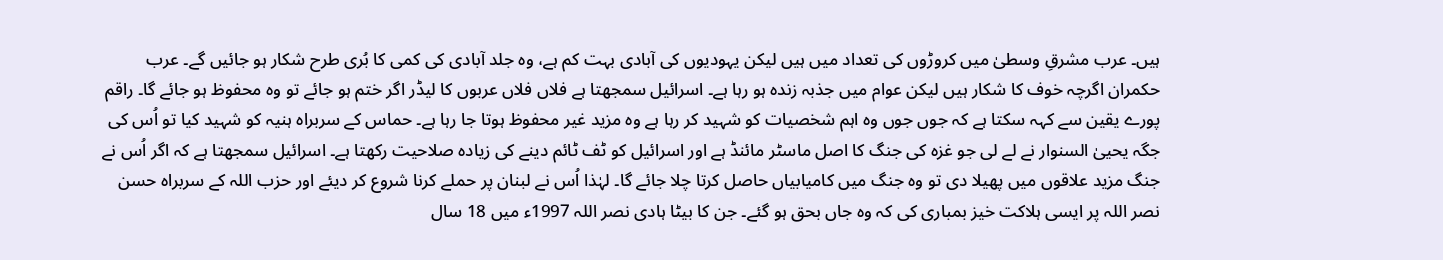ہیں۔ عرب مشرقِ وسطیٰ میں کروڑوں کی تعداد میں ہیں لیکن یہودیوں کی آبادی بہت کم ہے، وہ جلد آبادی کی کمی کا بُری طرح شکار ہو جائیں گے۔ عرب حکمران اگرچہ خوف کا شکار ہیں لیکن عوام میں جذبہ زندہ ہو رہا ہے۔ اسرائیل سمجھتا ہے فلاں فلاں عربوں کا لیڈر اگر ختم ہو جائے تو وہ محفوظ ہو جائے گا۔ راقم پورے یقین سے کہہ سکتا ہے کہ جوں جوں وہ اہم شخصیات کو شہید کر رہا ہے وہ مزید غیر محفوظ ہوتا جا رہا ہے۔ حماس کے سربراہ ہنیہ کو شہید کیا تو اُس کی جگہ یحییٰ السنوار نے لے لی جو غزہ کی جنگ کا اصل ماسٹر مائنڈ ہے اور اسرائیل کو ٹف ٹائم دینے کی زیادہ صلاحیت رکھتا ہے۔ اسرائیل سمجھتا ہے کہ اگر اُس نے جنگ مزید علاقوں میں پھیلا دی تو وہ جنگ میں کامیابیاں حاصل کرتا چلا جائے گا۔ لہٰذا اُس نے لبنان پر حملے کرنا شروع کر دیئے اور حزب اللہ کے سربراہ حسن نصر اللہ پر ایسی ہلاکت خیز بمباری کی کہ وہ جاں بحق ہو گئے۔ جن کا بیٹا ہادی نصر اللہ 1997ء میں 18 سال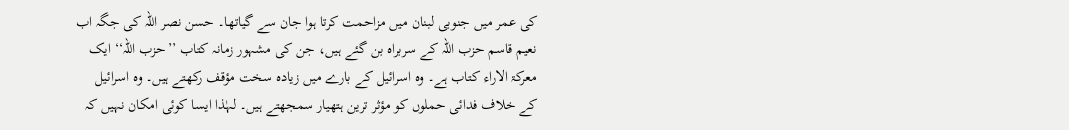کی عمر میں جنوبی لبنان میں مزاحمت کرتا ہوا جان سے گیاتھا۔ حسن نصر اللہ کی جگہ اب نعیم قاسم حزب اللہ کے سربراہ بن گئے ہیں، جن کی مشہور زمانہ کتاب ’’حزب اللہ‘‘ ایک معرکۃ الاراء کتاب ہے۔ وہ اسرائیل کے بارے میں زیادہ سخت مؤقف رکھتے ہیں۔ وہ اسرائیل کے خلاف فدائی حملوں کو مؤثر ترین ہتھیار سمجھتے ہیں۔ لہٰذا ایسا کوئی امکان نہیں کہ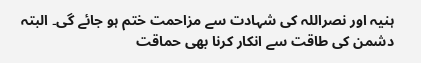ہنیہ اور نصراللہ کی شہادت سے مزاحمت ختم ہو جائے گی۔ البتہ دشمن کی طاقت سے انکار کرنا بھی حماقت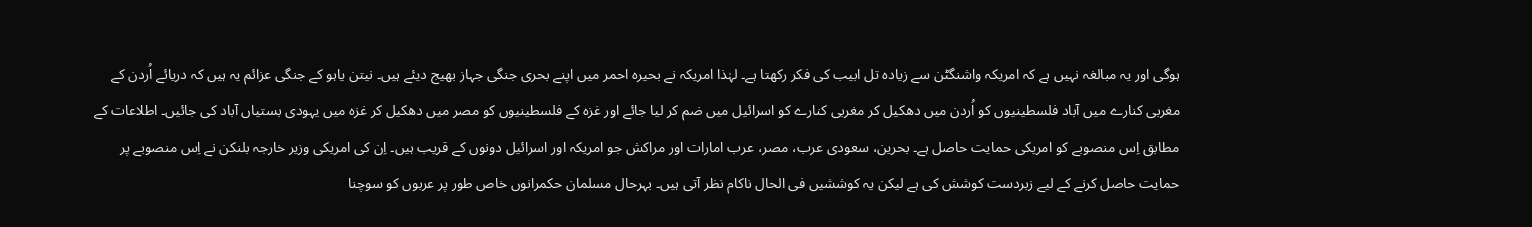ہوگی اور یہ مبالغہ نہیں ہے کہ امریکہ واشنگٹن سے زیادہ تل ابیب کی فکر رکھتا ہے۔ لہٰذا امریکہ نے بحیرہ احمر میں اپنے بحری جنگی جہاز بھیج دیئے ہیں۔ نیتن یاہو کے جنگی عزائم یہ ہیں کہ دریائے اُردن کے مغربی کنارے میں آباد فلسطینیوں کو اُردن میں دھکیل کر مغربی کنارے کو اسرائیل میں ضم کر لیا جائے اور غزہ کے فلسطینیوں کو مصر میں دھکیل کر غزہ میں یہودی بستیاں آباد کی جائیں۔ اطلاعات کے مطابق اِس منصوبے کو امریکی حمایت حاصل ہے۔ بحرین، سعودی عرب، مصر، عرب امارات اور مراکش جو امریکہ اور اسرائیل دونوں کے قریب ہیں۔ اِن کی امریکی وزیر خارجہ بلنکن نے اِس منصوبے پر حمایت حاصل کرنے کے لیے زبردست کوشش کی ہے لیکن یہ کوششیں فی الحال ناکام نظر آتی ہیں۔ بہرحال مسلمان حکمرانوں خاص طور پر عربوں کو سوچنا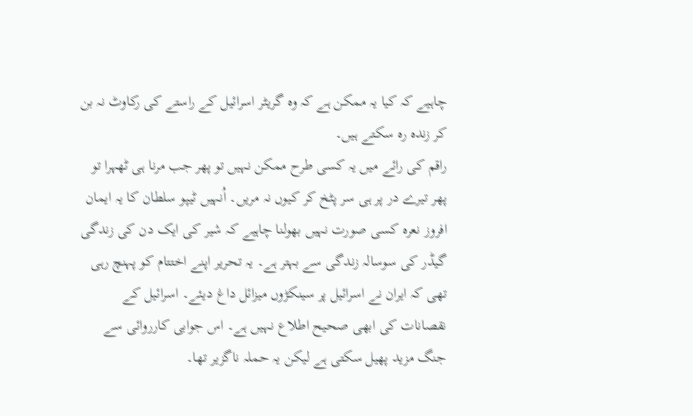چاہیے کہ کیا یہ ممکن ہے کہ وہ گریٹر اسرائیل کے راستے کی رکاوٹ نہ بن کر زندہ رہ سکتے ہیں۔
راقم کی رائے میں یہ کسی طرح ممکن نہیں تو پھر جب مرنا ہی ٹھہرا تو پھر تیرے در پر ہی سر پٹخ کر کیوں نہ مریں۔ اُنہیں ٹیپو سلطان کا یہ ایمان افروز نعرہ کسی صورت نہیں بھولنا چاہیے کہ شیر کی ایک دن کی زندگی گیڈر کی سوسالہ زندگی سے بہتر ہے۔ یہ تحریر اپنے اختتام کو پہنچ رہی تھی کہ ایران نے اسرائیل پر سینکڑوں میزائل داغ دیئے۔ اسرائیل کے نقصانات کی ابھی صحیح اطلاع نہیں ہے۔ اس جوابی کارروائی سے جنگ مزید پھیل سکتی ہے لیکن یہ حملہ ناگزیر تھا۔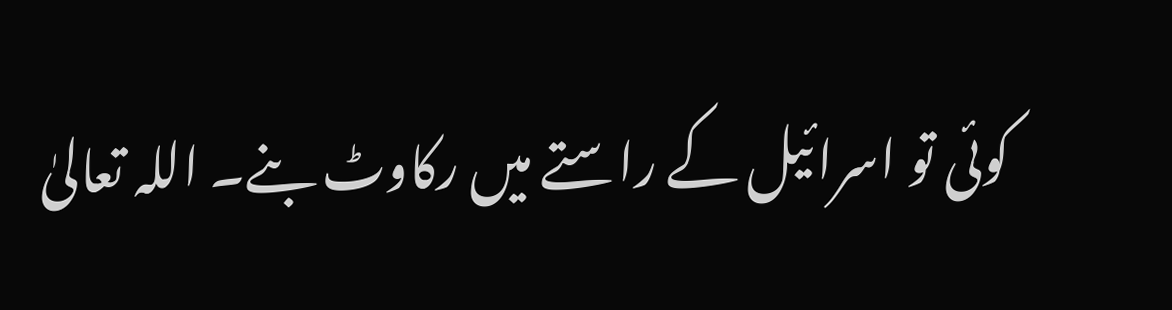کوئی تو اسرائیل کے راستے میں رکاوٹ بنے۔ اللہ تعالیٰ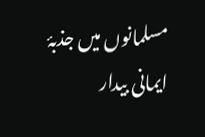مسلمانوں میں جذبۂ ایمانی بیدار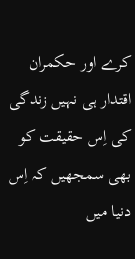کرے اور حکمران اقتدار ہی نہیں زندگی کی اِس حقیقت کو بھی سمجھیں کہ اِس دنیا میں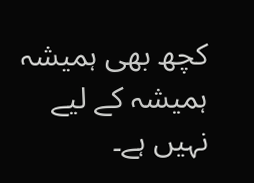کچھ بھی ہمیشہ ہمیشہ کے لیے نہیں ہے۔